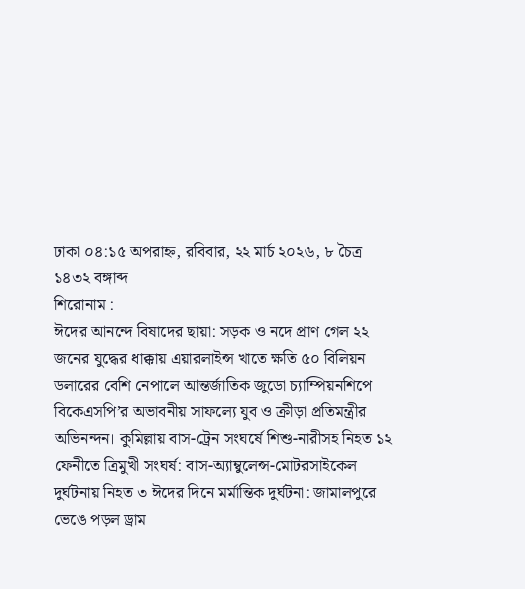ঢাকা ০৪:১৫ অপরাহ্ন, রবিবার, ২২ মার্চ ২০২৬, ৮ চৈত্র ১৪৩২ বঙ্গাব্দ
শিরোনাম :
ঈদের আনন্দে বিষাদের ছায়া: সড়ক ও নদে প্রাণ গেল ২২ জনের যুদ্ধের ধাক্কায় এয়ারলাইন্স খাতে ক্ষতি ৫০ বিলিয়ন ডলারের বেশি নেপালে আন্তর্জাতিক জুডো চ্যাম্পিয়নশিপে বিকেএসপি’র অভাবনীয় সাফল্যে যুব ও ক্রীড়া প্রতিমন্ত্রীর অভিনন্দন। কুমিল্লায় বাস-ট্রেন সংঘর্ষে শিশু-নারীসহ নিহত ১২ ফেনীতে ত্রিমুখী সংঘর্ষ: বাস-অ্যাম্বুলেন্স-মোটরসাইকেল দুর্ঘটনায় নিহত ৩ ঈদের দিনে মর্মান্তিক দুর্ঘটনা: জামালপুরে ভেঙে পড়ল ড্রাম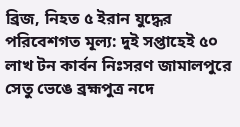ব্রিজ, নিহত ৫ ইরান যুদ্ধের পরিবেশগত মূল্য: দুই সপ্তাহেই ৫০ লাখ টন কার্বন নিঃসরণ জামালপুরে সেতু ভেঙে ব্রহ্মপুত্র নদে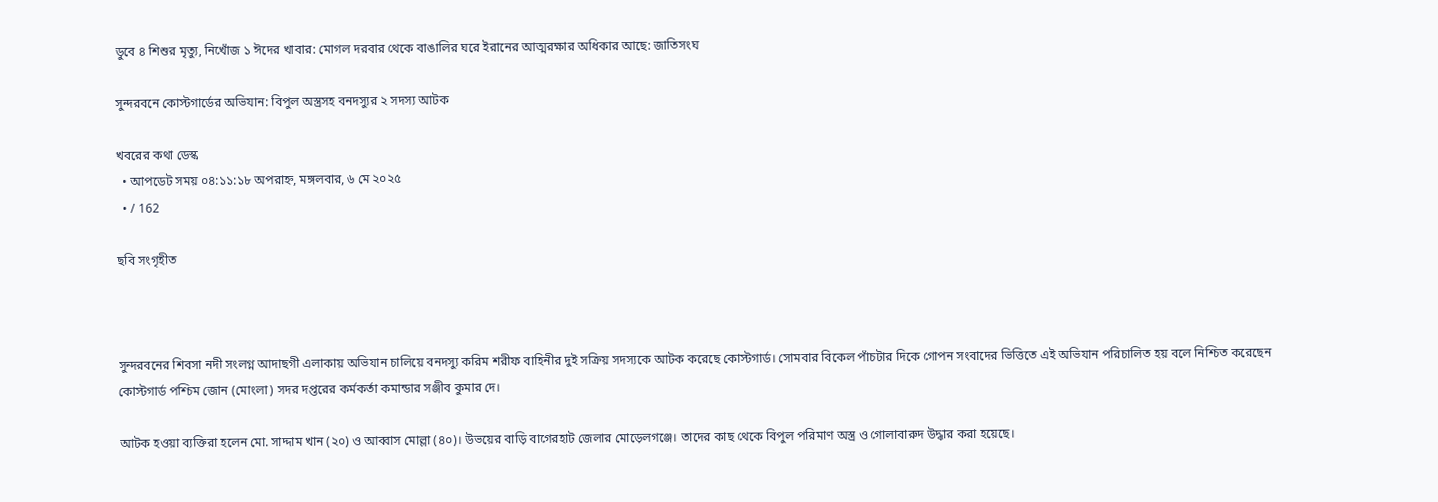ডুবে ৪ শিশুর মৃত্যু, নিখোঁজ ১ ঈদের খাবার: মোগল দরবার থেকে বাঙালির ঘরে ইরানের আত্মরক্ষার অধিকার আছে: জাতিসংঘ

সুন্দরবনে কোস্টগার্ডের অভিযান: বিপুল অস্ত্রসহ বনদস্যুর ২ সদস্য আটক

খবরের কথা ডেস্ক
  • আপডেট সময় ০৪:১১:১৮ অপরাহ্ন, মঙ্গলবার, ৬ মে ২০২৫
  • / 162

ছবি সংগৃহীত



সুন্দরবনের শিবসা নদী সংলগ্ন আদাছগী এলাকায় অভিযান চালিয়ে বনদস্যু করিম শরীফ বাহিনীর দুই সক্রিয় সদস্যকে আটক করেছে কোস্টগার্ড। সোমবার বিকেল পাঁচটার দিকে গোপন সংবাদের ভিত্তিতে এই অভিযান পরিচালিত হয় বলে নিশ্চিত করেছেন কোস্টগার্ড পশ্চিম জোন (মোংলা) সদর দপ্তরের কর্মকর্তা কমান্ডার সঞ্জীব কুমার দে।

আটক হওয়া ব্যক্তিরা হলেন মো. সাদ্দাম খান (২০) ও আব্বাস মোল্লা (৪০)। উভয়ের বাড়ি বাগেরহাট জেলার মোড়েলগঞ্জে। তাদের কাছ থেকে বিপুল পরিমাণ অস্ত্র ও গোলাবারুদ উদ্ধার করা হয়েছে।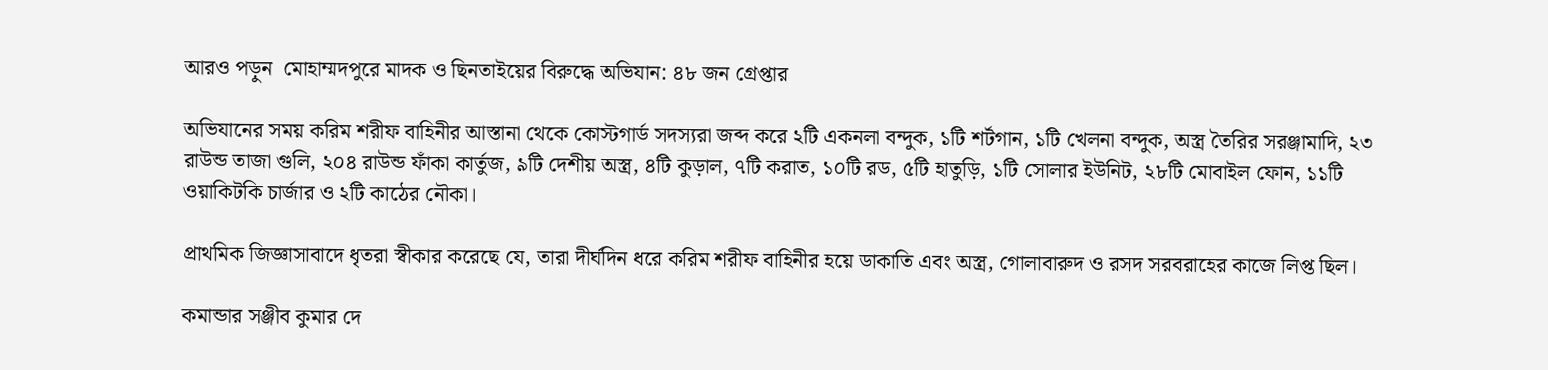আরও পড়ুন  মোহাম্মদপুরে মাদক ও ছিনতাইয়ের বিরুদ্ধে অভিযান: ৪৮ জন গ্রেপ্তার

অভিযানের সময় করিম শরীফ বাহিনীর আস্তানা থেকে কোস্টগার্ড সদস্যরা জব্দ করে ২টি একনলা বন্দুক, ১টি শর্টগান, ১টি খেলনা বন্দুক, অস্ত্র তৈরির সরঞ্জামাদি, ২৩ রাউন্ড তাজা গুলি, ২০৪ রাউন্ড ফাঁকা কার্তুজ, ৯টি দেশীয় অস্ত্র, ৪টি কুড়াল, ৭টি করাত, ১০টি রড, ৫টি হাতুড়ি, ১টি সোলার ইউনিট, ২৮টি মোবাইল ফোন, ১১টি ওয়াকিটকি চার্জার ও ২টি কাঠের নৌকা।

প্রাথমিক জিজ্ঞাসাবাদে ধৃতরা স্বীকার করেছে যে, তারা দীর্ঘদিন ধরে করিম শরীফ বাহিনীর হয়ে ডাকাতি এবং অস্ত্র, গোলাবারুদ ও রসদ সরবরাহের কাজে লিপ্ত ছিল।

কমান্ডার সঞ্জীব কুমার দে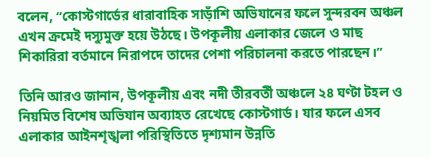বলেন, “কোস্টগার্ডের ধারাবাহিক সাড়াঁশি অভিযানের ফলে সুন্দরবন অঞ্চল এখন ক্রমেই দস্যুমুক্ত হয়ে উঠছে। উপকূলীয় এলাকার জেলে ও মাছ শিকারিরা বর্তমানে নিরাপদে তাদের পেশা পরিচালনা করতে পারছেন।”

তিনি আরও জানান, উপকূলীয় এবং নদী তীরবর্তী অঞ্চলে ২৪ ঘণ্টা টহল ও নিয়মিত বিশেষ অভিযান অব্যাহত রেখেছে কোস্টগার্ড। যার ফলে এসব এলাকার আইনশৃঙ্খলা পরিস্থিতিতে দৃশ্যমান উন্নতি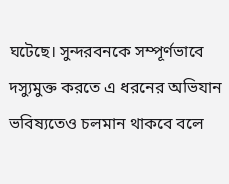ঘটেছে। সুন্দরবনকে সম্পূর্ণভাবে দস্যুমুক্ত করতে এ ধরনের অভিযান ভবিষ্যতেও চলমান থাকবে বলে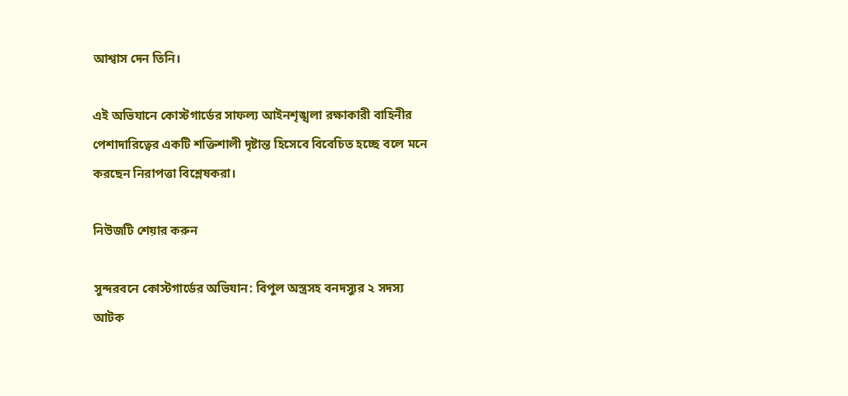আশ্বাস দেন তিনি।

এই অভিযানে কোস্টগার্ডের সাফল্য আইনশৃঙ্খলা রক্ষাকারী বাহিনীর পেশাদারিত্বের একটি শক্তিশালী দৃষ্টান্ত হিসেবে বিবেচিত হচ্ছে বলে মনে করছেন নিরাপত্তা বিশ্লেষকরা।

নিউজটি শেয়ার করুন

সুন্দরবনে কোস্টগার্ডের অভিযান: বিপুল অস্ত্রসহ বনদস্যুর ২ সদস্য আটক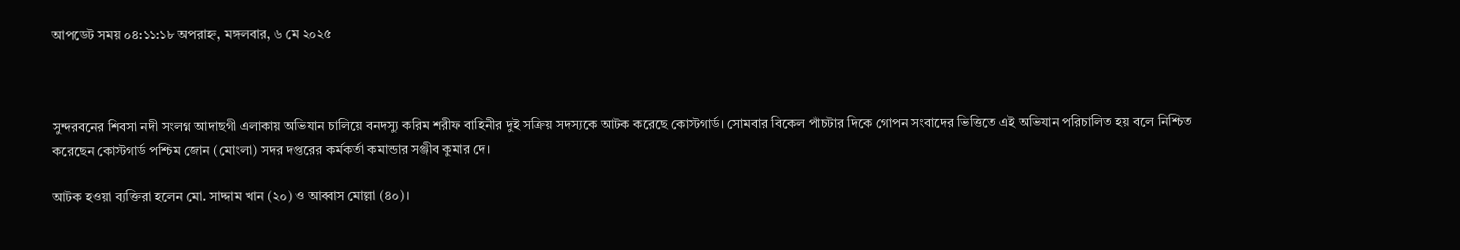আপডেট সময় ০৪:১১:১৮ অপরাহ্ন, মঙ্গলবার, ৬ মে ২০২৫



সুন্দরবনের শিবসা নদী সংলগ্ন আদাছগী এলাকায় অভিযান চালিয়ে বনদস্যু করিম শরীফ বাহিনীর দুই সক্রিয় সদস্যকে আটক করেছে কোস্টগার্ড। সোমবার বিকেল পাঁচটার দিকে গোপন সংবাদের ভিত্তিতে এই অভিযান পরিচালিত হয় বলে নিশ্চিত করেছেন কোস্টগার্ড পশ্চিম জোন (মোংলা) সদর দপ্তরের কর্মকর্তা কমান্ডার সঞ্জীব কুমার দে।

আটক হওয়া ব্যক্তিরা হলেন মো. সাদ্দাম খান (২০) ও আব্বাস মোল্লা (৪০)।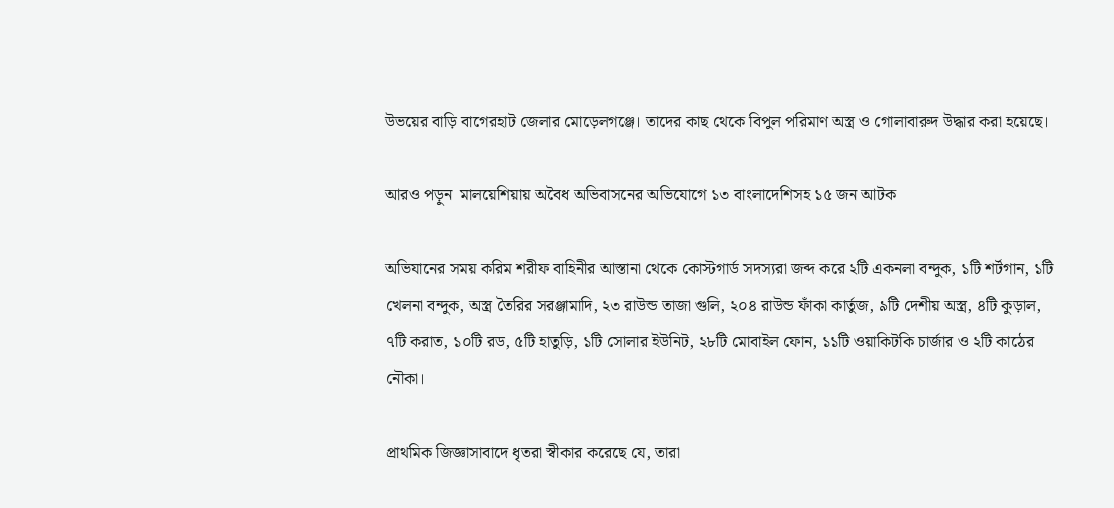উভয়ের বাড়ি বাগেরহাট জেলার মোড়েলগঞ্জে। তাদের কাছ থেকে বিপুল পরিমাণ অস্ত্র ও গোলাবারুদ উদ্ধার করা হয়েছে।

আরও পড়ুন  মালয়েশিয়ায় অবৈধ অভিবাসনের অভিযোগে ১৩ বাংলাদেশিসহ ১৫ জন আটক

অভিযানের সময় করিম শরীফ বাহিনীর আস্তানা থেকে কোস্টগার্ড সদস্যরা জব্দ করে ২টি একনলা বন্দুক, ১টি শর্টগান, ১টি খেলনা বন্দুক, অস্ত্র তৈরির সরঞ্জামাদি, ২৩ রাউন্ড তাজা গুলি, ২০৪ রাউন্ড ফাঁকা কার্তুজ, ৯টি দেশীয় অস্ত্র, ৪টি কুড়াল, ৭টি করাত, ১০টি রড, ৫টি হাতুড়ি, ১টি সোলার ইউনিট, ২৮টি মোবাইল ফোন, ১১টি ওয়াকিটকি চার্জার ও ২টি কাঠের নৌকা।

প্রাথমিক জিজ্ঞাসাবাদে ধৃতরা স্বীকার করেছে যে, তারা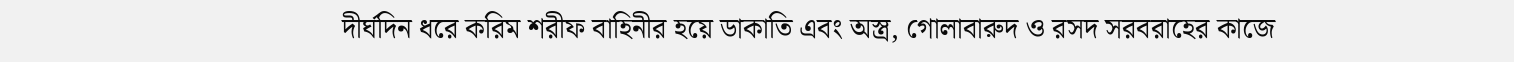দীর্ঘদিন ধরে করিম শরীফ বাহিনীর হয়ে ডাকাতি এবং অস্ত্র, গোলাবারুদ ও রসদ সরবরাহের কাজে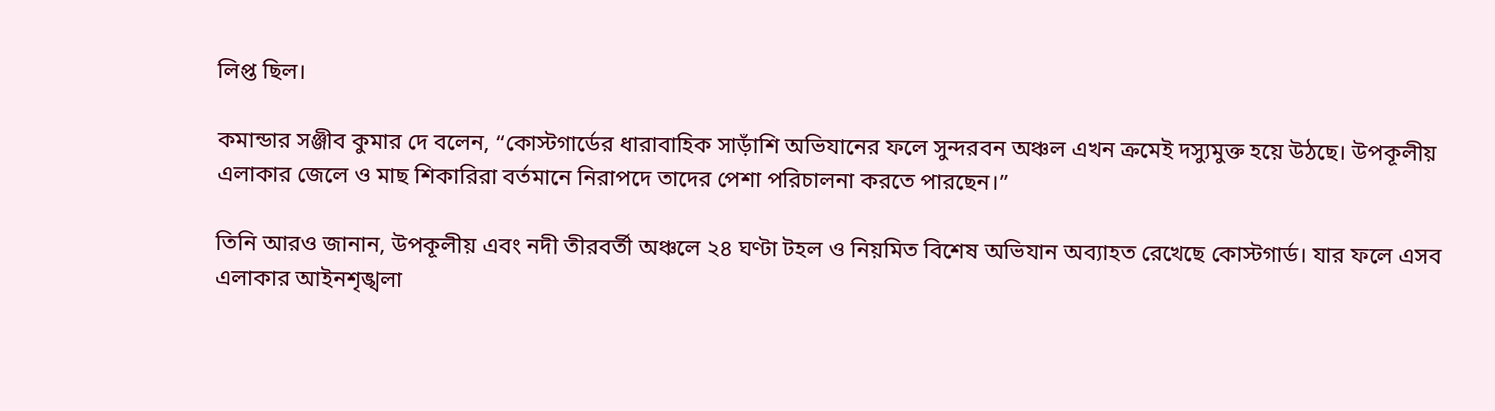লিপ্ত ছিল।

কমান্ডার সঞ্জীব কুমার দে বলেন, “কোস্টগার্ডের ধারাবাহিক সাড়াঁশি অভিযানের ফলে সুন্দরবন অঞ্চল এখন ক্রমেই দস্যুমুক্ত হয়ে উঠছে। উপকূলীয় এলাকার জেলে ও মাছ শিকারিরা বর্তমানে নিরাপদে তাদের পেশা পরিচালনা করতে পারছেন।”

তিনি আরও জানান, উপকূলীয় এবং নদী তীরবর্তী অঞ্চলে ২৪ ঘণ্টা টহল ও নিয়মিত বিশেষ অভিযান অব্যাহত রেখেছে কোস্টগার্ড। যার ফলে এসব এলাকার আইনশৃঙ্খলা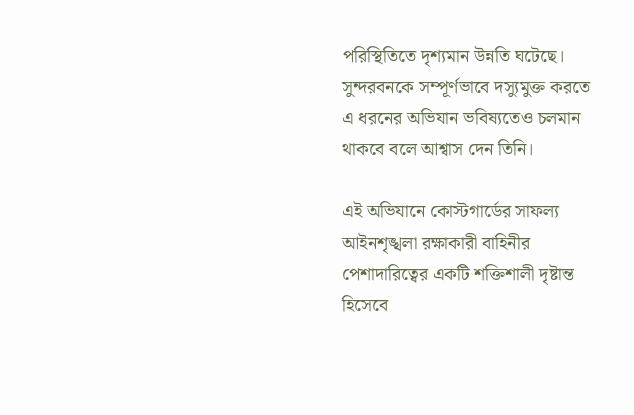পরিস্থিতিতে দৃশ্যমান উন্নতি ঘটেছে। সুন্দরবনকে সম্পূর্ণভাবে দস্যুমুক্ত করতে এ ধরনের অভিযান ভবিষ্যতেও চলমান থাকবে বলে আশ্বাস দেন তিনি।

এই অভিযানে কোস্টগার্ডের সাফল্য আইনশৃঙ্খলা রক্ষাকারী বাহিনীর পেশাদারিত্বের একটি শক্তিশালী দৃষ্টান্ত হিসেবে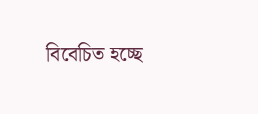বিবেচিত হচ্ছে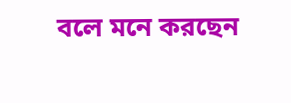বলে মনে করছেন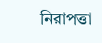নিরাপত্তা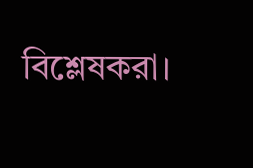বিশ্লেষকরা।